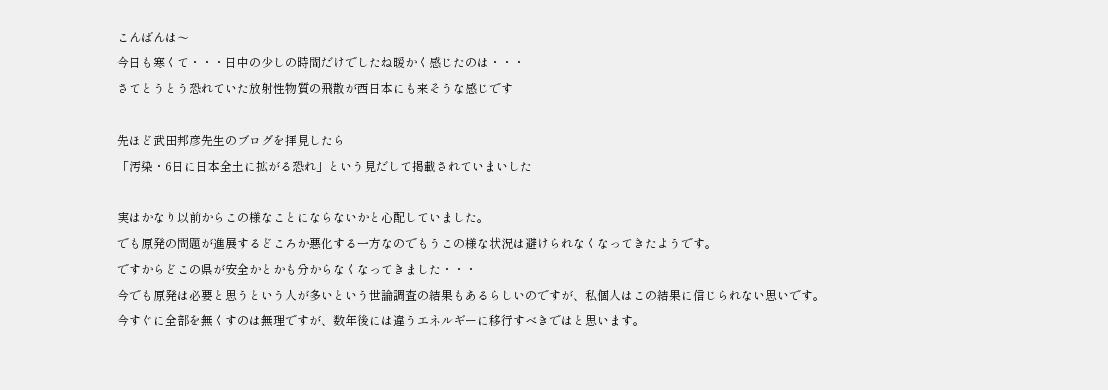こんばんは〜
今日も寒くて・・・日中の少しの時間だけでしたね暖かく感じたのは・・・
さてとうとう恐れていた放射性物質の飛散が西日本にも来そうな感じです

先ほど武田邦彦先生のブログを拝見したら
「汚染・6日に日本全土に拡がる恐れ」という見だして掲載されていまいした

実はかなり以前からこの様なことにならないかと心配していました。
でも原発の問題が進展するどころか悪化する一方なのでもうこの様な状況は避けられなくなってきたようです。
ですからどこの県が安全かとかも分からなくなってきました・・・
今でも原発は必要と思うという人が多いという世論調査の結果もあるらしいのですが、私個人はこの結果に信じられない思いです。
今すぐに全部を無くすのは無理ですが、数年後には違うエネルギーに移行すべきではと思います。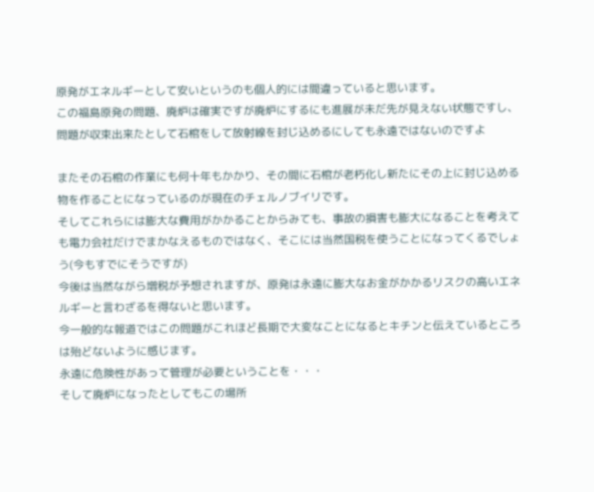原発がエネルギーとして安いというのも個人的には間違っていると思います。
この福島原発の問題、廃炉は確実ですが廃炉にするにも進展が未だ先が見えない状態ですし、問題が収束出来たとして石棺をして放射線を封じ込めるにしても永遠ではないのですよ

またその石棺の作業にも何十年もかかり、その間に石棺が老朽化し新たにその上に封じ込める物を作ることになっているのが現在のチェルノブイリです。
そしてこれらには膨大な費用がかかることからみても、事故の損害も膨大になることを考えても電力会社だけでまかなえるものではなく、そこには当然国税を使うことになってくるでしょう(今もすでにそうですが)
今後は当然ながら増税が予想されますが、原発は永遠に膨大なお金がかかるリスクの高いエネルギーと言わざるを得ないと思います。
今一般的な報道ではこの問題がこれほど長期で大変なことになるとキチンと伝えているところは殆どないように感じます。
永遠に危険性があって管理が必要ということを・・・
そして廃炉になったとしてもこの場所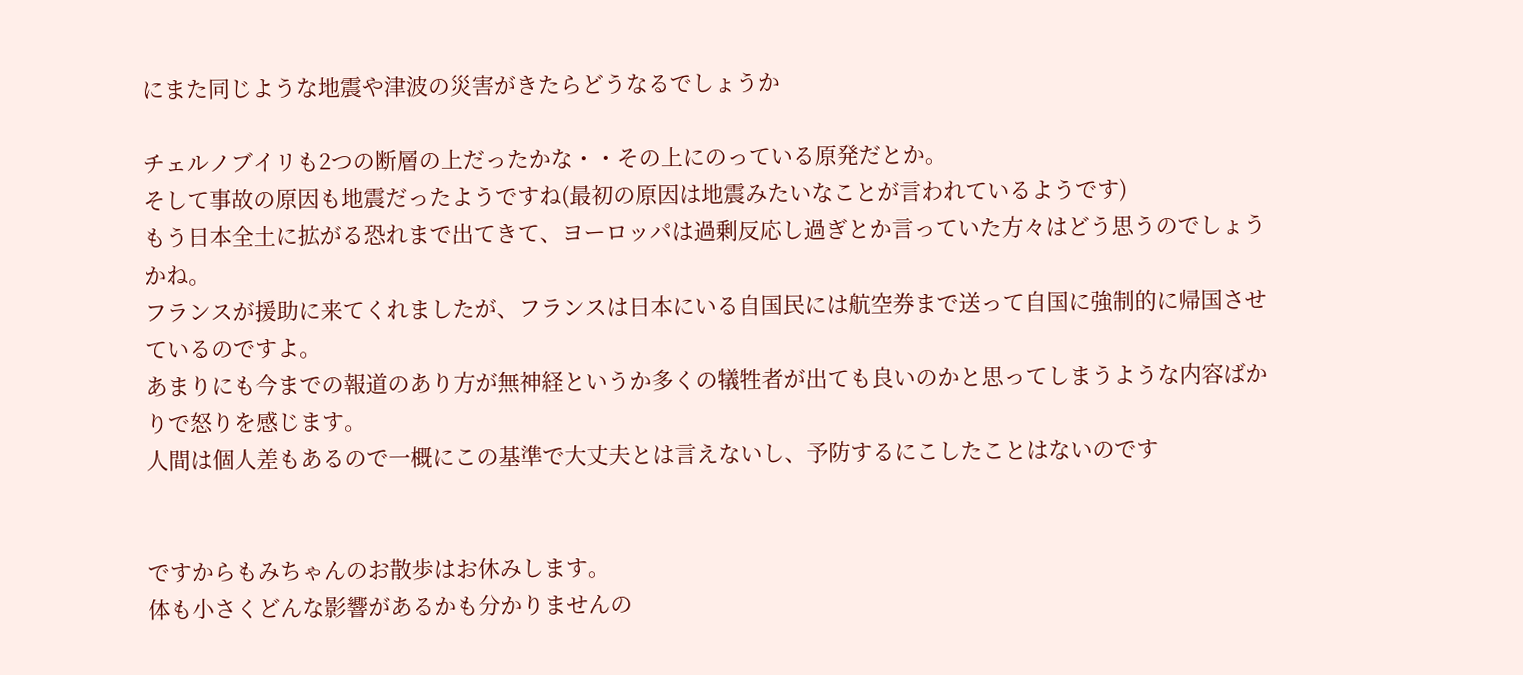にまた同じような地震や津波の災害がきたらどうなるでしょうか

チェルノブイリも2つの断層の上だったかな・・その上にのっている原発だとか。
そして事故の原因も地震だったようですね(最初の原因は地震みたいなことが言われているようです)
もう日本全土に拡がる恐れまで出てきて、ヨーロッパは過剰反応し過ぎとか言っていた方々はどう思うのでしょうかね。
フランスが援助に来てくれましたが、フランスは日本にいる自国民には航空券まで送って自国に強制的に帰国させているのですよ。
あまりにも今までの報道のあり方が無神経というか多くの犠牲者が出ても良いのかと思ってしまうような内容ばかりで怒りを感じます。
人間は個人差もあるので一概にこの基準で大丈夫とは言えないし、予防するにこしたことはないのです


ですからもみちゃんのお散歩はお休みします。
体も小さくどんな影響があるかも分かりませんの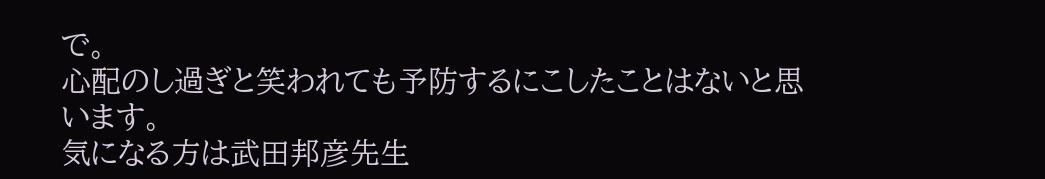で。
心配のし過ぎと笑われても予防するにこしたことはないと思います。
気になる方は武田邦彦先生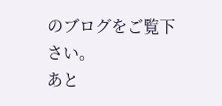のブログをご覧下さい。
あと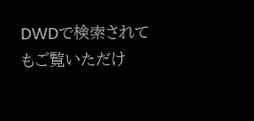DWDで検索されてもご覧いただけ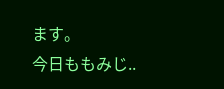ます。
今日ももみじ..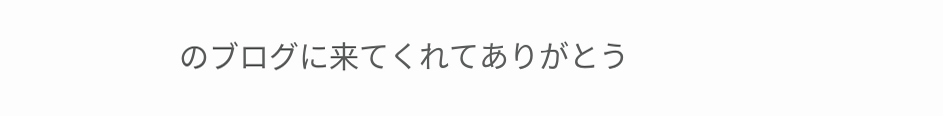のブログに来てくれてありがとう